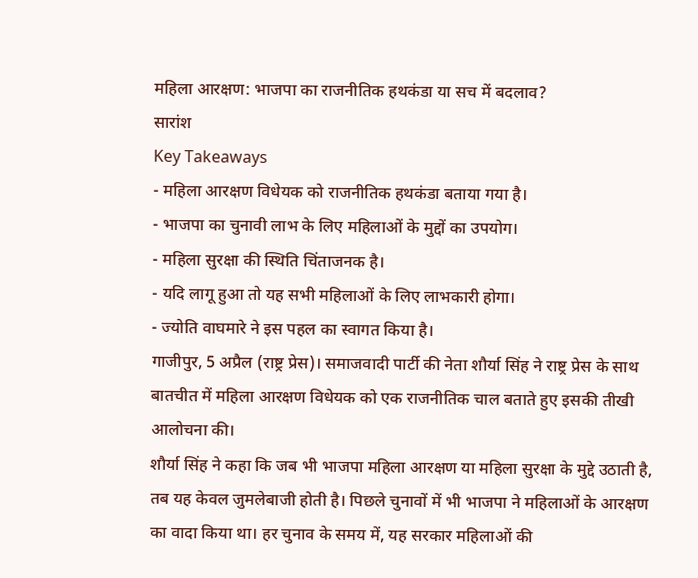महिला आरक्षण: भाजपा का राजनीतिक हथकंडा या सच में बदलाव?
सारांश
Key Takeaways
- महिला आरक्षण विधेयक को राजनीतिक हथकंडा बताया गया है।
- भाजपा का चुनावी लाभ के लिए महिलाओं के मुद्दों का उपयोग।
- महिला सुरक्षा की स्थिति चिंताजनक है।
- यदि लागू हुआ तो यह सभी महिलाओं के लिए लाभकारी होगा।
- ज्योति वाघमारे ने इस पहल का स्वागत किया है।
गाजीपुर, 5 अप्रैल (राष्ट्र प्रेस)। समाजवादी पार्टी की नेता शौर्या सिंह ने राष्ट्र प्रेस के साथ बातचीत में महिला आरक्षण विधेयक को एक राजनीतिक चाल बताते हुए इसकी तीखी आलोचना की।
शौर्या सिंह ने कहा कि जब भी भाजपा महिला आरक्षण या महिला सुरक्षा के मुद्दे उठाती है, तब यह केवल जुमलेबाजी होती है। पिछले चुनावों में भी भाजपा ने महिलाओं के आरक्षण का वादा किया था। हर चुनाव के समय में, यह सरकार महिलाओं की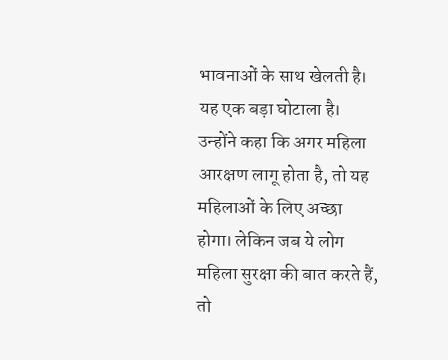भावनाओं के साथ खेलती है। यह एक बड़ा घोटाला है।
उन्होंने कहा कि अगर महिला आरक्षण लागू होता है, तो यह महिलाओं के लिए अच्छा होगा। लेकिन जब ये लोग महिला सुरक्षा की बात करते हैं, तो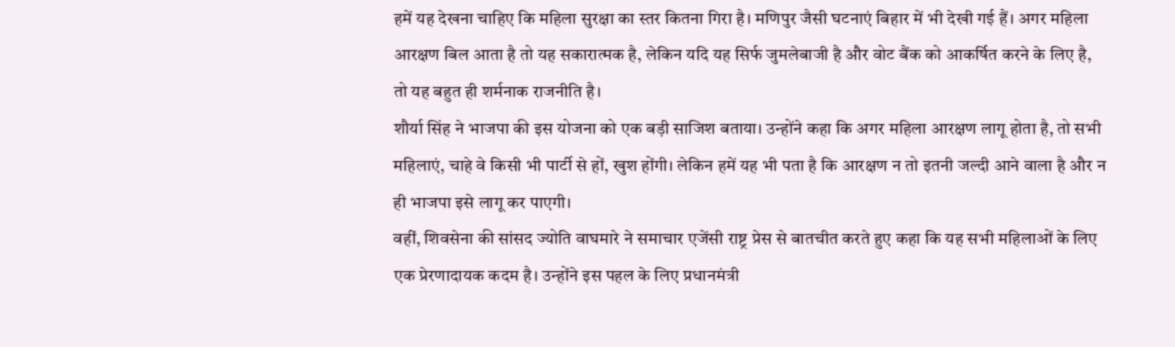हमें यह देखना चाहिए कि महिला सुरक्षा का स्तर कितना गिरा है। मणिपुर जैसी घटनाएं बिहार में भी देखी गई हैं। अगर महिला आरक्षण बिल आता है तो यह सकारात्मक है, लेकिन यदि यह सिर्फ जुमलेबाजी है और वोट बैंक को आकर्षित करने के लिए है, तो यह बहुत ही शर्मनाक राजनीति है।
शौर्या सिंह ने भाजपा की इस योजना को एक बड़ी साजिश बताया। उन्होंने कहा कि अगर महिला आरक्षण लागू होता है, तो सभी महिलाएं, चाहे वे किसी भी पार्टी से हों, खुश होंगी। लेकिन हमें यह भी पता है कि आरक्षण न तो इतनी जल्दी आने वाला है और न ही भाजपा इसे लागू कर पाएगी।
वहीं, शिवसेना की सांसद ज्योति वाघमारे ने समाचार एजेंसी राष्ट्र प्रेस से बातचीत करते हुए कहा कि यह सभी महिलाओं के लिए एक प्रेरणादायक कदम है। उन्होंने इस पहल के लिए प्रधानमंत्री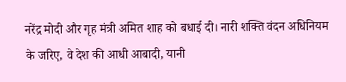नरेंद्र मोदी और गृह मंत्री अमित शाह को बधाई दी। नारी शक्ति वंदन अधिनियम के जरिए, वे देश की आधी आबादी, यानी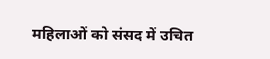महिलाओं को संसद में उचित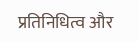प्रतिनिधित्व और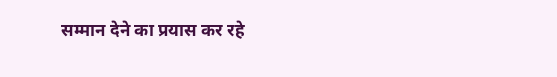सम्मान देने का प्रयास कर रहे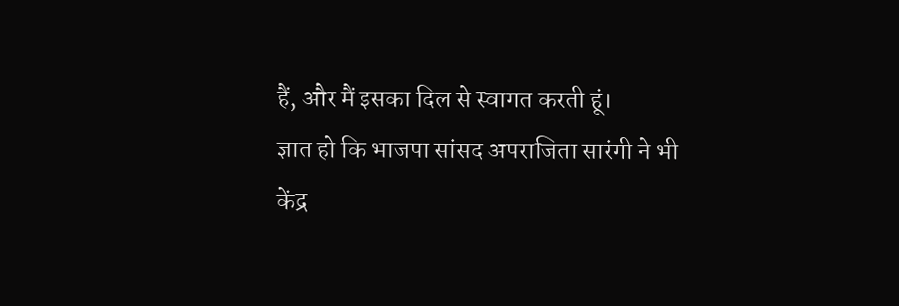हैं, और मैं इसका दिल से स्वागत करती हूं।
ज्ञात हो कि भाजपा सांसद अपराजिता सारंगी ने भी केंद्र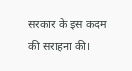सरकार के इस कदम की सराहना की।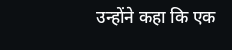उन्होंने कहा कि एक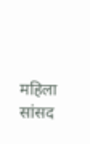महिला सांसद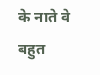के नाते वे बहुत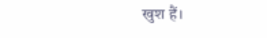खुश हैं।